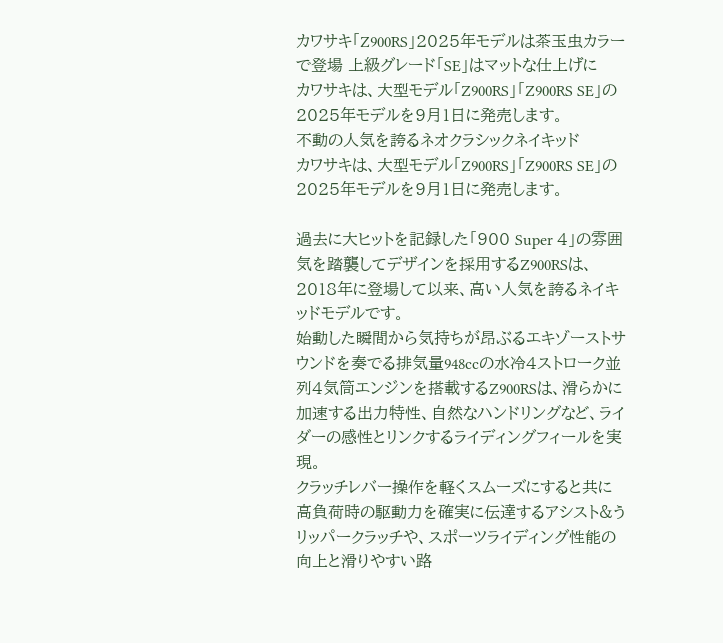カワサキ「Z900RS」2025年モデルは茶玉虫カラーで登場 上級グレード「SE」はマットな仕上げに
カワサキは、大型モデル「Z900RS」「Z900RS SE」の2025年モデルを9月1日に発売します。
不動の人気を誇るネオクラシックネイキッド
カワサキは、大型モデル「Z900RS」「Z900RS SE」の2025年モデルを9月1日に発売します。

過去に大ヒットを記録した「900 Super 4」の雰囲気を踏襲してデザインを採用するZ900RSは、2018年に登場して以来、高い人気を誇るネイキッドモデルです。
始動した瞬間から気持ちが昂ぶるエキゾーストサウンドを奏でる排気量948ccの水冷4ストローク並列4気筒エンジンを搭載するZ900RSは、滑らかに加速する出力特性、自然なハンドリングなど、ライダーの感性とリンクするライディングフィールを実現。
クラッチレバー操作を軽くスムーズにすると共に高負荷時の駆動力を確実に伝達するアシスト&うリッパークラッチや、スポーツライディング性能の向上と滑りやすい路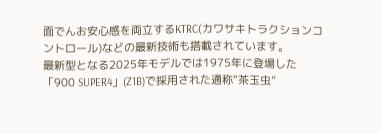面でんお安心感を両立するKTRC(カワサキトラクションコントロール)などの最新技術も搭載されています。
最新型となる2025年モデルでは1975年に登場した「900 SUPER4」(Z1B)で採用された通称“茶玉虫”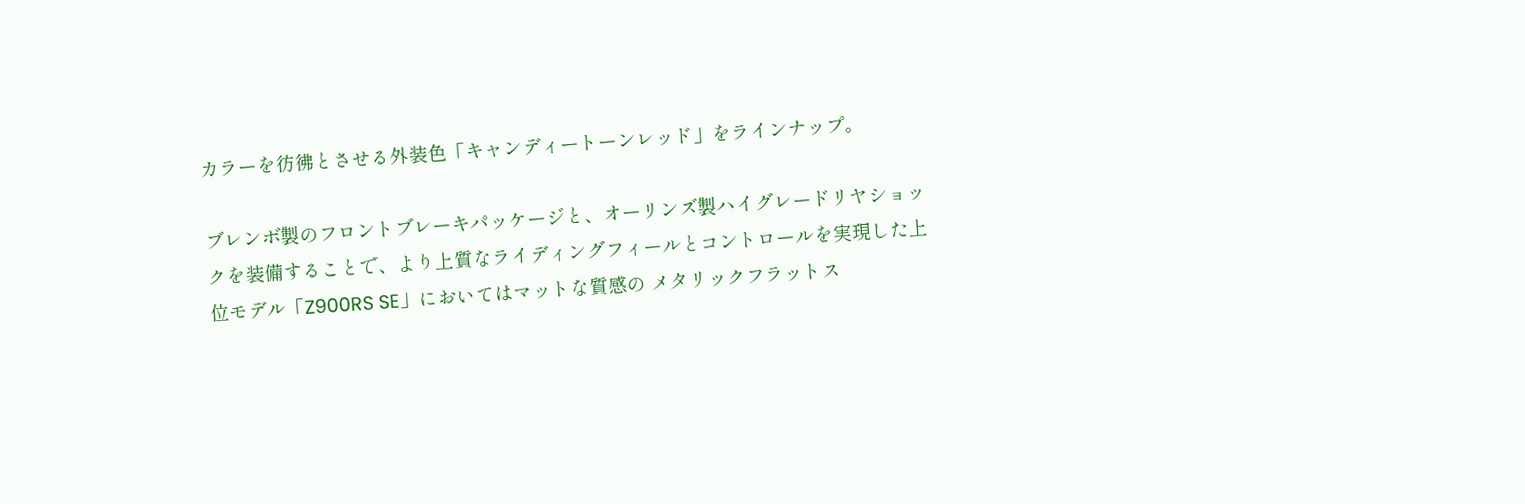カラーを彷彿とさせる外装色「キャンディートーンレッド」をラインナップ。

ブレンボ製のフロントブレーキパッケージと、オーリンズ製ハイグレードリヤショックを装備することで、より上質なライディングフィールとコントロールを実現した上位モデル「Z900RS SE」においてはマットな質感の メタリックフラットス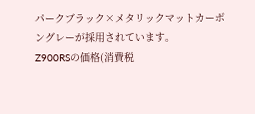パークブラック×メタリックマットカーボングレーが採用されています。
Z900RSの価格(消費税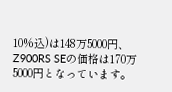10%込)は148万5000円、Z900RS SEの価格は170万5000円となっています。